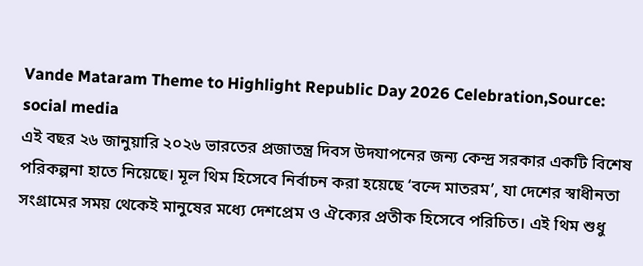Vande Mataram Theme to Highlight Republic Day 2026 Celebration,Source: social media
এই বছর ২৬ জানুয়ারি ২০২৬ ভারতের প্রজাতন্ত্র দিবস উদযাপনের জন্য কেন্দ্র সরকার একটি বিশেষ পরিকল্পনা হাতে নিয়েছে। মূল থিম হিসেবে নির্বাচন করা হয়েছে ‘বন্দে মাতরম’, যা দেশের স্বাধীনতা সংগ্রামের সময় থেকেই মানুষের মধ্যে দেশপ্রেম ও ঐক্যের প্রতীক হিসেবে পরিচিত। এই থিম শুধু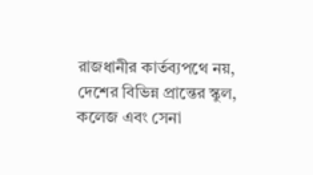রাজধানীর কার্তব্যপথে নয়, দেশের বিভিন্ন প্রান্তের স্কুল, কলেজ এবং সেনা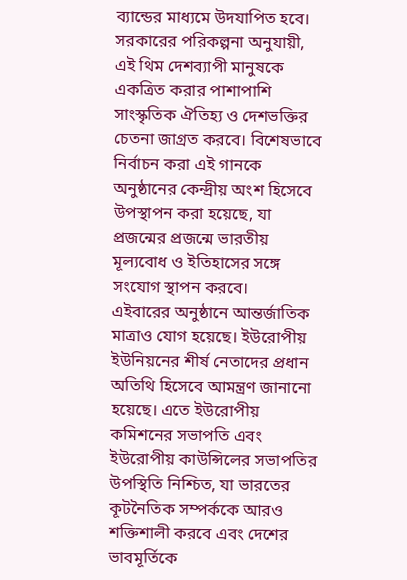ব্যান্ডের মাধ্যমে উদযাপিত হবে।
সরকারের পরিকল্পনা অনুযায়ী, এই থিম দেশব্যাপী মানুষকে একত্রিত করার পাশাপাশি সাংস্কৃতিক ঐতিহ্য ও দেশভক্তির চেতনা জাগ্রত করবে। বিশেষভাবে নির্বাচন করা এই গানকে অনুষ্ঠানের কেন্দ্রীয় অংশ হিসেবে উপস্থাপন করা হয়েছে, যা প্রজন্মের প্রজন্মে ভারতীয় মূল্যবোধ ও ইতিহাসের সঙ্গে সংযোগ স্থাপন করবে।
এইবারের অনুষ্ঠানে আন্তর্জাতিক মাত্রাও যোগ হয়েছে। ইউরোপীয় ইউনিয়নের শীর্ষ নেতাদের প্রধান অতিথি হিসেবে আমন্ত্রণ জানানো হয়েছে। এতে ইউরোপীয় কমিশনের সভাপতি এবং ইউরোপীয় কাউন্সিলের সভাপতির উপস্থিতি নিশ্চিত, যা ভারতের কূটনৈতিক সম্পর্ককে আরও শক্তিশালী করবে এবং দেশের ভাবমূর্তিকে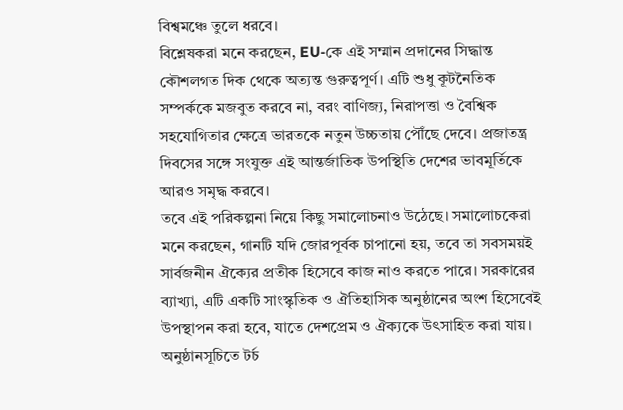বিশ্বমঞ্চে তুলে ধরবে।
বিশ্লেষকরা মনে করছেন, EU‑কে এই সম্মান প্রদানের সিদ্ধান্ত কৌশলগত দিক থেকে অত্যন্ত গুরুত্বপূর্ণ। এটি শুধু কূটনৈতিক সম্পর্ককে মজবুত করবে না, বরং বাণিজ্য, নিরাপত্তা ও বৈশ্বিক সহযোগিতার ক্ষেত্রে ভারতকে নতুন উচ্চতায় পৌঁছে দেবে। প্রজাতন্ত্র দিবসের সঙ্গে সংযুক্ত এই আন্তর্জাতিক উপস্থিতি দেশের ভাবমূর্তিকে আরও সমৃদ্ধ করবে।
তবে এই পরিকল্পনা নিয়ে কিছু সমালোচনাও উঠেছে। সমালোচকেরা মনে করছেন, গানটি যদি জোরপূর্বক চাপানো হয়, তবে তা সবসময়ই সার্বজনীন ঐক্যের প্রতীক হিসেবে কাজ নাও করতে পারে। সরকারের ব্যাখ্যা, এটি একটি সাংস্কৃতিক ও ঐতিহাসিক অনুষ্ঠানের অংশ হিসেবেই উপস্থাপন করা হবে, যাতে দেশপ্রেম ও ঐক্যকে উৎসাহিত করা যায়।
অনুষ্ঠানসূচিতে টর্চ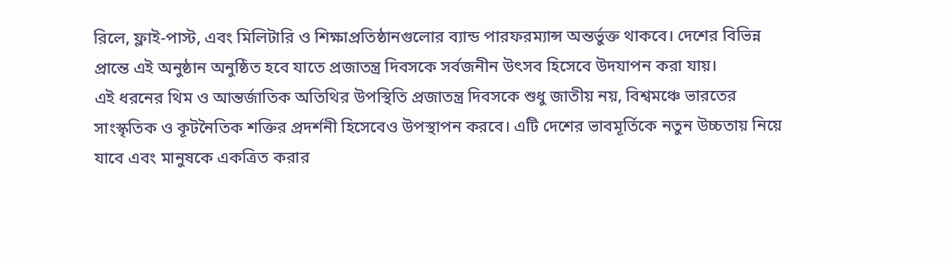রিলে, ফ্লাই-পাস্ট, এবং মিলিটারি ও শিক্ষাপ্রতিষ্ঠানগুলোর ব্যান্ড পারফরম্যান্স অন্তর্ভুক্ত থাকবে। দেশের বিভিন্ন প্রান্তে এই অনুষ্ঠান অনুষ্ঠিত হবে যাতে প্রজাতন্ত্র দিবসকে সর্বজনীন উৎসব হিসেবে উদযাপন করা যায়।
এই ধরনের থিম ও আন্তর্জাতিক অতিথির উপস্থিতি প্রজাতন্ত্র দিবসকে শুধু জাতীয় নয়, বিশ্বমঞ্চে ভারতের সাংস্কৃতিক ও কূটনৈতিক শক্তির প্রদর্শনী হিসেবেও উপস্থাপন করবে। এটি দেশের ভাবমূর্তিকে নতুন উচ্চতায় নিয়ে যাবে এবং মানুষকে একত্রিত করার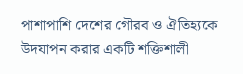পাশাপাশি দেশের গৌরব ও ঐতিহ্যকে উদযাপন করার একটি শক্তিশালী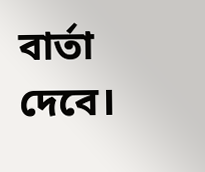বার্তা দেবে।